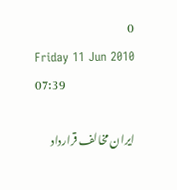0
Friday 11 Jun 2010 07:39

ایران مخالف قرارداد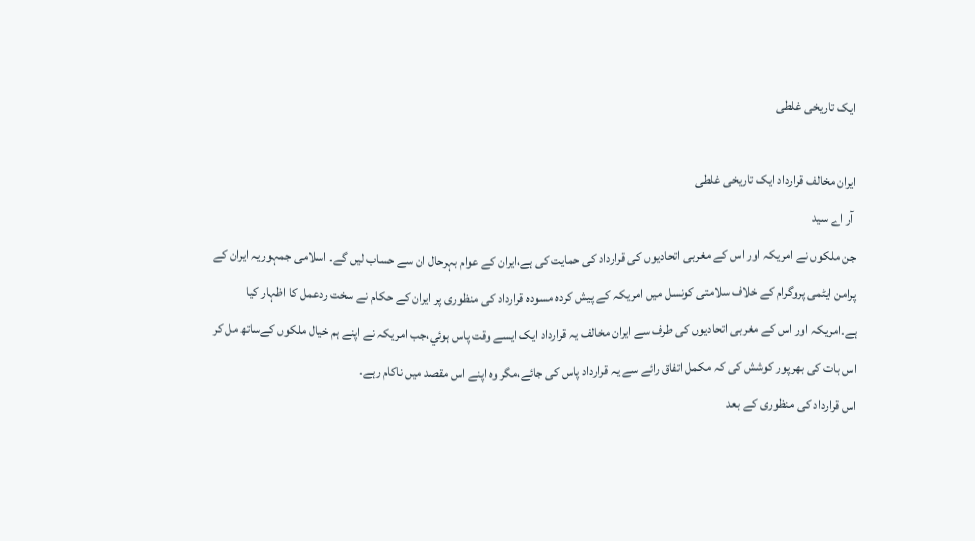ایک تاریخی غلطی

ایران مخالف قرارداد ایک تاریخی غلطی
 آر اے سید
جن ملکوں نے امریکہ اور اس کے مغربی اتحادیوں کی قرارداد کی حمایت کی ہے،ایران کے عوام بہرحال ان سے حساب لیں گے۔ اسلامی جمہوریہ ایران کے پرامن ایٹمی پروگرام کے خلاف سلامتی کونسل میں امریکہ کے پیش کردہ مسودہ قرارداد کی منظوری پر ایران کے حکام نے سخت ردعمل کا اظہار کیا ہے۔امریکہ اور اس کے مغربی اتحادیوں کی طرف سے ایران مخالف یہ قرارداد ایک ایسے وقت پاس ہوئي،جب امریکہ نے اپنے ہم خیال ملکوں کےساتھ مل کر اس بات کی بھرپور کوشش کی کہ مکمل اتفاق رائے سے یہ قرارداد پاس کی جائے،مگر وہ اپنے اس مقصد میں ناکام رہے۔
اس قرارداد کی منظوری کے بعد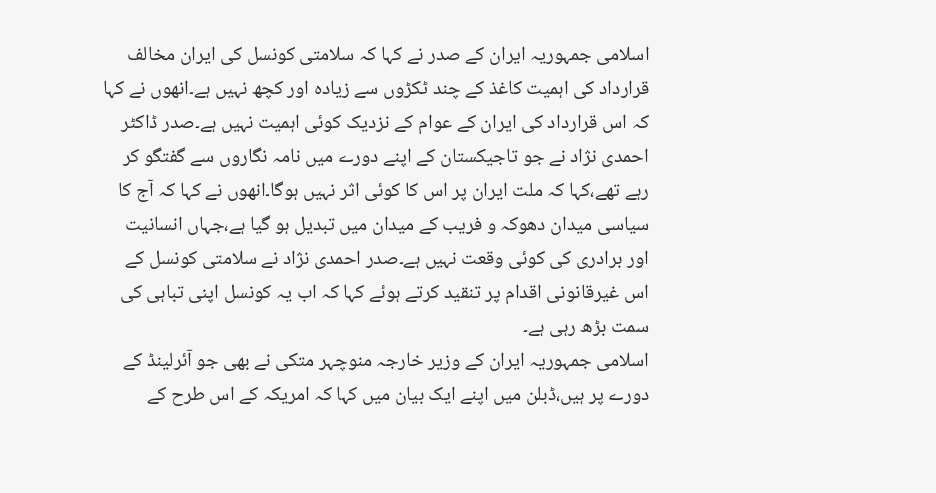اسلامی جمہوریہ ایران کے صدر نے کہا کہ سلامتی کونسل کی ایران مخالف قرارداد کی اہمیت کاغذ کے چند ٹکڑوں سے زیادہ اور کچھ نہيں ہے۔انھوں نے کہا کہ اس قرارداد کی ایران کے عوام کے نزدیک کوئی اہمیت نہيں ہے۔صدر ڈاکٹر احمدی نژاد نے جو تاجیکستان کے اپنے دورے میں نامہ نگاروں سے گفتگو کر رہے تھے،کہا کہ ملت ایران پر اس کا کوئی اثر نہيں ہوگا۔انھوں نے کہا کہ آج کا سیاسی میدان دھوکہ و فریب کے میدان میں تبدیل ہو گیا ہے،جہاں انسانیت اور برادری کی کوئی وقعت نہيں ہے۔صدر احمدی نژاد نے سلامتی کونسل کے اس غیرقانونی اقدام پر تنقید کرتے ہوئے کہا کہ اب یہ کونسل اپنی تباہی کی سمت بڑھ رہی ہے۔
اسلامی جمہوریہ ایران کے وزیر خارجہ منوچہر متکی نے بھی جو آئرلینڈ کے دورے پر ہيں،ڈبلن میں اپنے ایک بیان میں کہا کہ امریکہ کے اس طرح کے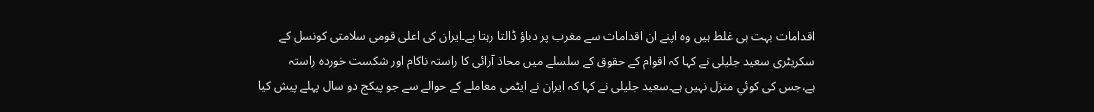اقدامات بہت ہی غلط ہيں وہ اپنے ان اقدامات سے مغرب پر دباؤ ڈالتا رہتا ہے۔ایران کی اعلی قومی سلامتی کونسل کے سکریٹری سعید جلیلی نے کہا کہ اقوام کے حقوق کے سلسلے میں محاذ آرائی کا راستہ ناکام اور شکست خوردہ راستہ ہے،جس کی کوئي منزل نہيں ہے۔سعید جلیلی نے کہا کہ ایران نے ایٹمی معاملے کے حوالے سے جو پیکج دو سال پہلے پیش کیا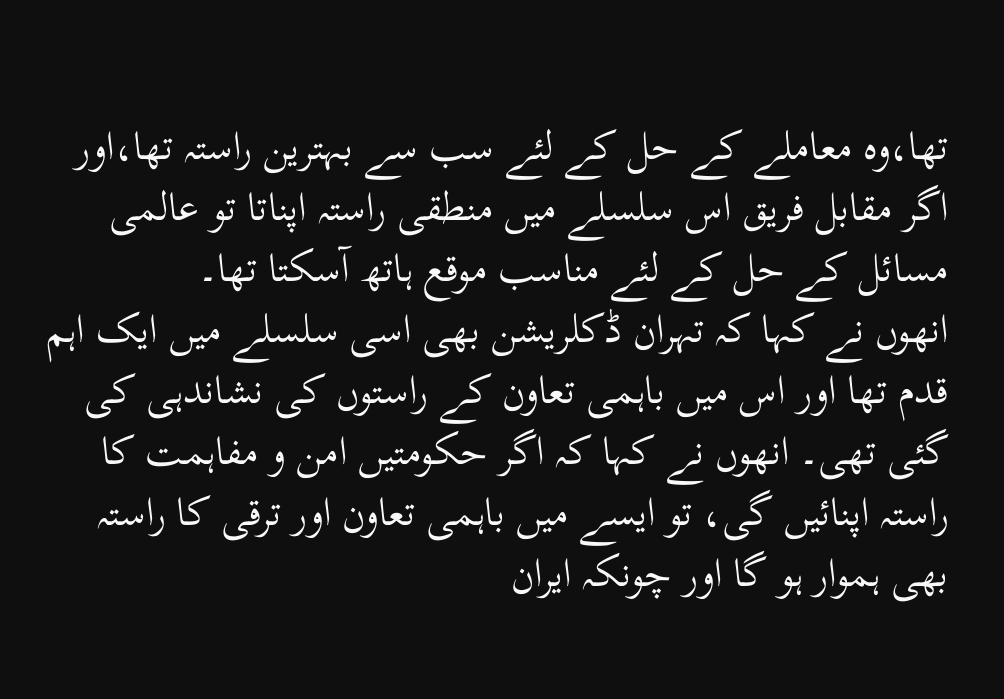تھا،وہ معاملے کے حل کے لئے سب سے بہترین راستہ تھا،اور اگر مقابل فریق اس سلسلے میں منطقی راستہ اپناتا تو عالمی مسائل کے حل کے لئے مناسب موقع ہاتھ آسکتا تھا۔
انھوں نے کہا کہ تہران ڈکلریشن بھی اسی سلسلے میں ایک اہم قدم تھا اور اس میں باہمی تعاون کے راستوں کی نشاندہی کی گئی تھی۔ انھوں نے کہا کہ اگر حکومتیں امن و مفاہمت کا راستہ اپنائيں گی، تو ایسے میں باہمی تعاون اور ترقی کا راستہ بھی ہموار ہو گا اور چونکہ ایران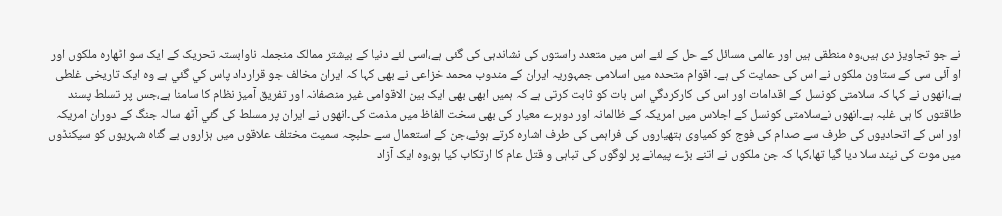نے جو تجاویز دی ہیں،وہ منطقی ہيں اور عالمی مسائل کے حل کے لئے اس میں متعدد راستوں کی نشاندہی کی گئی ہے،اسی لئے دنیا کے بیشتر ممالک منجملہ ناوابستہ تحریک کے ایک سو اٹھارہ ملکوں اور او آئی سی کے ستاون ملکوں نے اس کی حمایت کی ہے۔ اقوام متحدہ میں اسلامی جمہوریہ ایران کے مندوب محمد خزاعی نے بھی کہا کہ ایران مخالف جو قرارداد پاس کي گئي ہے وہ ایک تاریخی غلطی ہے،انھوں نے کہا کہ سلامتی کونسل کے اقدامات اور اس کی کارکردگي اس بات کو ثابت کرتی ہے کہ ہمیں ابھی بھی ایک بین الاقوامی غیر منصفانہ اور تفریق آمیز نظام کا سامنا ہے،جس پر تسلط پسند طاقتوں کا ہی غلبہ ہے۔انھوں نےسلامتی کونسل کے اجلاس میں امریکہ کے ظالمانہ اور دوہرے معیار کی بھی سخت الفاظ میں مذمت کی۔انھوں نے ایران پر مسلط کی گئي آٹھ سالہ جنگ کے دوران امریکہ اور اس کے اتحادیوں کی طرف سے صدام کی فوج کو کمیاوی ہتھیاروں کی فراہمی کی طرف اشارہ کرتے ہوئے،جن کے استعمال سے حلبچہ سمیت مختلف علاقوں میں ہزاروں بے گناہ شہریوں کو سیکنڈوں میں موت کی نیند سلا دیا گيا تھا،کہا کہ جن ملکوں نے اتنے بڑے پیمانے پر لوگوں کی تباہی و قتل عام کا ارتکاب کیا ہو،وہ ایک آزاد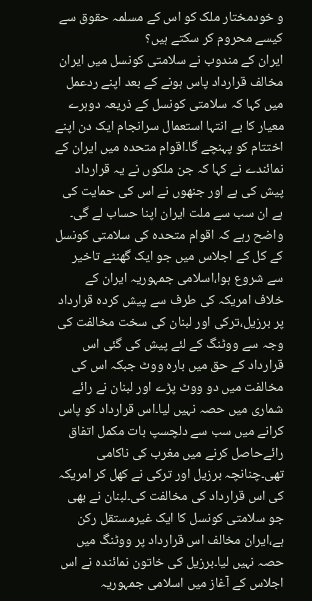و خودمختار ملک کو اس کے مسلمہ حقوق سے کیسے محروم کر سکتے ہيں؟
ایران کے مندوب نے سلامتی کونسل میں ایران مخالف قرارداد پاس ہونے کے بعد اپنے ردعمل میں کہا کہ سلامتی کونسل کے ذریعہ دوہرے معیار کا بے انتہا استعمال سرانجام ایک دن اپنے اختتام کو پہنچے گا۔اقوام متحدہ میں ایران کے نمائندے نے کہا کہ جن ملکوں نے یہ قرارداد پیش کی ہے اور جنھوں نے اس کی حمایت کی ہے ان سب سے ملت ایران اپنا حساب لے گی۔
واضح رہے کہ اقوام متحدہ کی سلامتی کونسل کے کل کے اجلاس میں جو ایک گھنٹے تاخیر سے شروع ہوا،اسلامی جمہوریہ ایران کے خلاف امریکہ کی طرف سے پیش کردہ قرارداد پر برزیل،ترکی اور لبنان کی سخت مخالفت کی وجہ سے ووٹنگ کے لئے پیش کی گئی اس قرارداد کے حق ميں بارہ ووٹ جبکہ اس کی مخالفت میں دو ووٹ پڑے اور لبنان نے رائے شماری میں حصہ نہيں لیا۔اس قرارداد کو پاس کرانے میں سب سے دلچسپ بات مکمل اتفاق رائےحاصل کرنے میں مغرب کی ناکامی تھی۔چنانچہ برزیل اور ترکی نے کھل کر امریکہ کی اس قرارداد کی مخالفت کی۔لبنان نے بھی جو سلامتی کونسل کا ایک غیرمستقل رکن ہے،ایران مخالف اس قرارداد پر ووٹنگ میں حصہ نہيں لیا۔برزیل کی خاتون نمائندہ نے اس اجلاس کے آغاز میں اسلامی جمہوریہ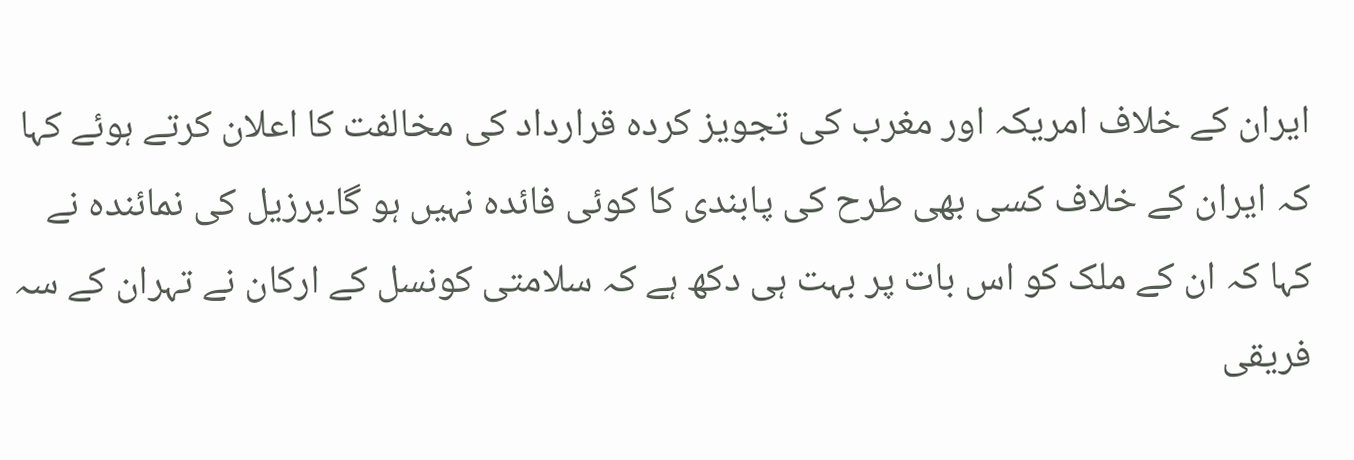ایران کے خلاف امریکہ اور مغرب کی تجویز کردہ قرارداد کی مخالفت کا اعلان کرتے ہوئے کہا کہ ایران کے خلاف کسی بھی طرح کی پابندی کا کوئی فائدہ نہیں ہو گا۔برزیل کی نمائندہ نے کہا کہ ان کے ملک کو اس بات پر بہت ہی دکھ ہے کہ سلامتی کونسل کے ارکان نے تہران کے سہ فریقی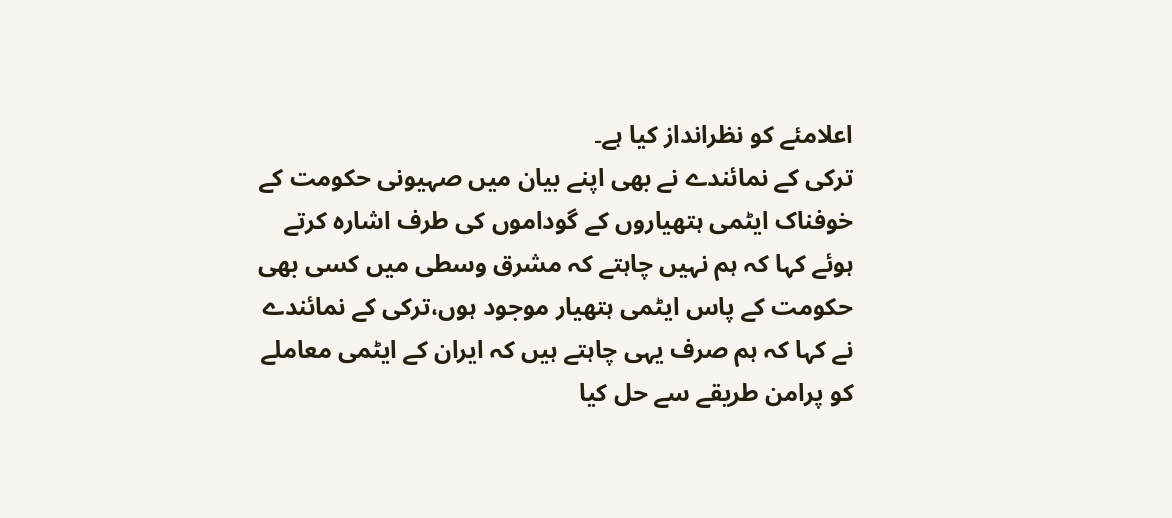اعلامئے کو نظرانداز کیا ہے۔
ترکی کے نمائندے نے بھی اپنے بیان میں صہیونی حکومت کے خوفناک ایٹمی ہتھیاروں کے گوداموں کی طرف اشارہ کرتے ہوئے کہا کہ ہم نہيں چاہتے کہ مشرق وسطی میں کسی بھی حکومت کے پاس ایٹمی ہتھیار موجود ہوں،ترکی کے نمائندے نے کہا کہ ہم صرف یہی چاہتے ہیں کہ ایران کے ایٹمی معاملے کو پرامن طریقے سے حل کیا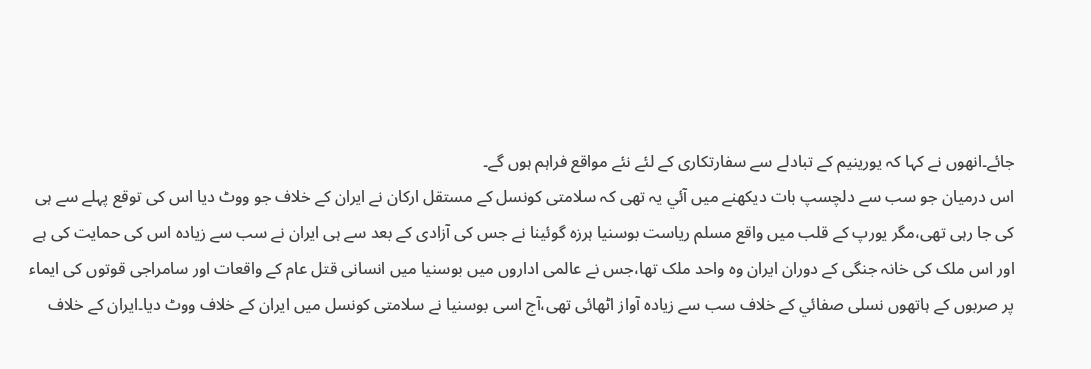جائے۔انھوں نے کہا کہ یورینیم کے تبادلے سے سفارتکاری کے لئے نئے مواقع فراہم ہوں گے۔
اس درمیان جو سب سے دلچسپ بات دیکھنے میں آئي یہ تھی کہ سلامتی کونسل کے مستقل ارکان نے ایران کے خلاف جو ووٹ دیا اس کی توقع پہلے سے ہی کی جا رہی تھی،مگر یورپ کے قلب میں واقع مسلم ریاست بوسنیا ہرزہ گوئینا نے جس کی آزادی کے بعد سے ہی ایران نے سب سے زیادہ اس کی حمایت کی ہے اور اس ملک کی خانہ جنگی کے دوران ایران وہ واحد ملک تھا،جس نے عالمی اداروں میں بوسنیا میں انسانی قتل عام کے واقعات اور سامراجی قوتوں کی ایماء پر صربوں کے ہاتھوں نسلی صفائي کے خلاف سب سے زیادہ آواز اٹھائی تھی،آج اسی بوسنیا نے سلامتی کونسل میں ایران کے خلاف ووٹ دیا۔ایران کے خلاف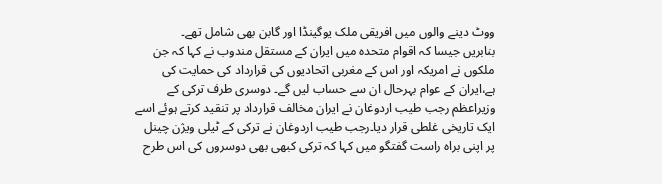ووٹ دینے والوں میں افریقی ملک یوگینڈا اور گابن بھی شامل تھے۔
بنابریں جیسا کہ اقوام متحدہ میں ایران کے مستقل مندوب نے کہا کہ جن ملکوں نے امریکہ اور اس کے مغربی اتحادیوں کی قرارداد کی حمایت کی ہے،ایران کے عوام بہرحال ان سے حساب لیں گے۔ دوسری طرف ترکی کے وزیراعظم رجب طیب اردوغان نے ایران مخالف قرارداد پر تنقید کرتے ہوئے اسے ایک تاریخی غلطی قرار دیا۔رجب طیب اردوغان نے ترکی کے ٹیلی ویژن چینل پر اپنی براہ راست گفتگو میں کہا کہ ترکی کبھی بھی دوسروں کی اس طرح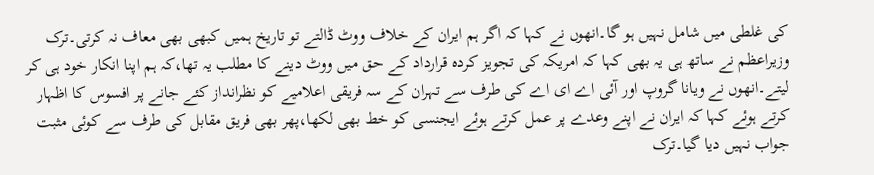کی غلطی میں شامل نہیں ہو گا۔انھوں نے کہا کہ اگر ہم ایران کے خلاف ووٹ ڈالتے تو تاریخ ہمیں کبھی بھی معاف نہ کرتی۔ترک وزیراعظم نے ساتھ ہی یہ بھی کہا کہ امریکہ کی تجویز کردہ قرارداد کے حق میں ووٹ دینے کا مطلب یہ تھا،کہ ہم اپنا انکار خود ہی کر لیتے۔انھوں نے ویانا گروپ اور آئی اے ای اے کی طرف سے تہران کے سہ فریقی اعلامیے کو نظرانداز کئے جانے پر افسوس کا اظہار کرتے ہوئے کہا کہ ایران نے اپنے وعدے پر عمل کرتے ہوئے ایجنسی کو خط بھی لکھا،پھر بھی فریق مقابل کی طرف سے کوئی مثبت جواب نہيں دیا گيا۔ترک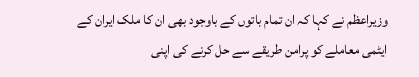وزیراعظم نے کہا کہ ان تمام باتوں کے باوجود بھی ان کا ملک ایران کے ایٹمی معاملے کو پرامن طریقے سے حل کرنے کی اپنی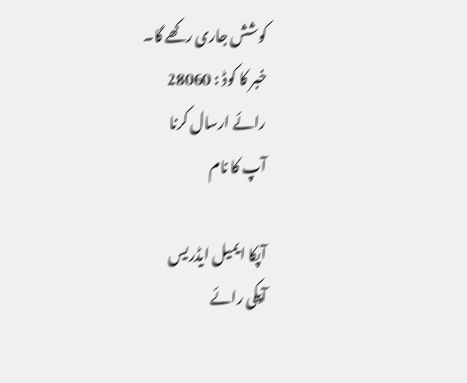کوشش جاری رکھے گا۔
خبر کا کوڈ : 28060
رائے ارسال کرنا
آپ کا نام

آپکا ایمیل ایڈریس
آپکی رائے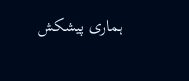ہماری پیشکش